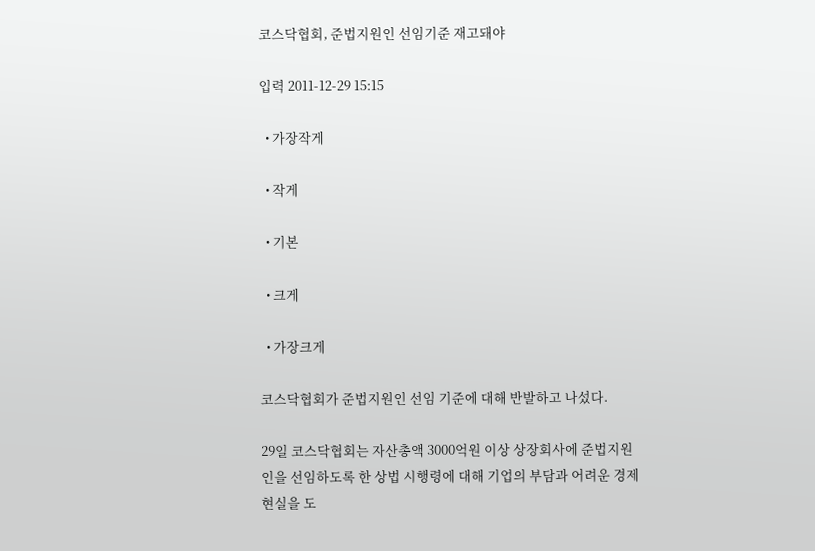코스닥협회, 준법지원인 선임기준 재고돼야

입력 2011-12-29 15:15

  • 가장작게

  • 작게

  • 기본

  • 크게

  • 가장크게

코스닥협회가 준법지원인 선임 기준에 대해 반발하고 나섰다.

29일 코스닥협회는 자산총액 3000억원 이상 상장회사에 준법지원인을 선임하도록 한 상법 시행령에 대해 기업의 부담과 어려운 경제현실을 도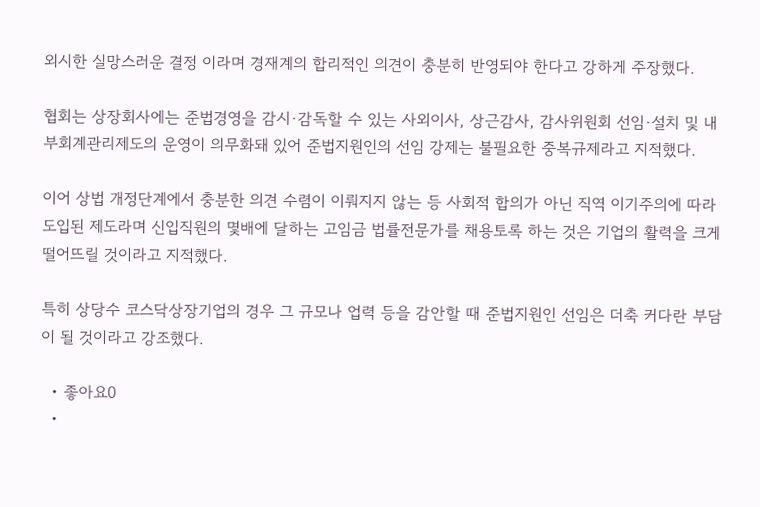외시한 실망스러운 결정 이라며 경재계의 합리적인 의견이 충분히 반영되야 한다고 강하게 주장했다.

협회는 상장회사에는 준법경영을 감시·감독할 수 있는 사외이사, 상근감사, 감사위원회 선임·설치 및 내부회계관리제도의 운영이 의무화돼 있어 준법지원인의 선임 강제는 불필요한 중복규제라고 지적했다.

이어 상법 개정단계에서 충분한 의견 수렴이 이뤄지지 않는 등 사회적 합의가 아닌 직역 이기주의에 따라 도입된 제도라며 신입직원의 몇배에 달하는 고임금 법률전문가를 채용토록 하는 것은 기업의 활력을 크게 떨어뜨릴 것이라고 지적했다.

특히 상당수 코스닥상장기업의 경우 그 규모나 업력 등을 감안할 때 준법지원인 선임은 더축 커다란 부담이 될 것이라고 강조했다.

  • 좋아요0
  •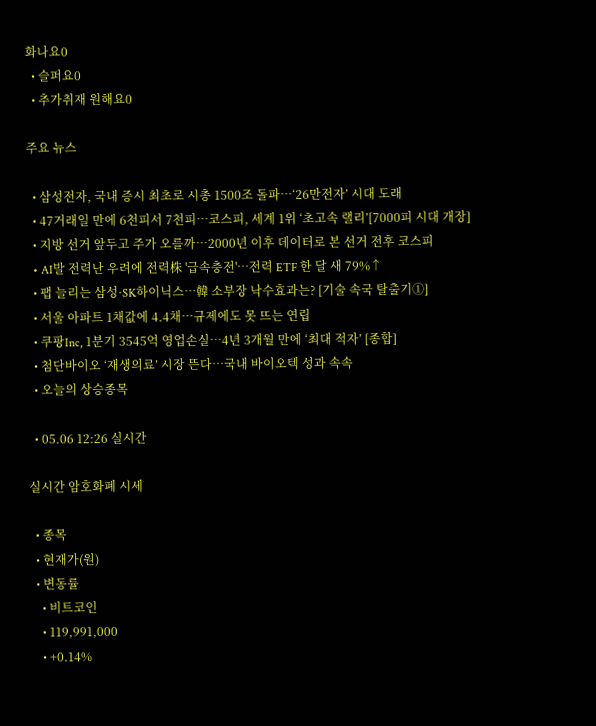화나요0
  • 슬퍼요0
  • 추가취재 원해요0

주요 뉴스

  • 삼성전자, 국내 증시 최초로 시총 1500조 돌파…‘26만전자’ 시대 도래
  • 47거래일 만에 6천피서 7천피…코스피, 세계 1위 ‘초고속 랠리’[7000피 시대 개장]
  • 지방 선거 앞두고 주가 오를까⋯2000년 이후 데이터로 본 선거 전후 코스피
  • AI발 전력난 우려에 전력株 '급속충전'…전력 ETF 한 달 새 79%↑
  • 팹 늘리는 삼성·SK하이닉스…韓 소부장 낙수효과는? [기술 속국 탈출기①]
  • 서울 아파트 1채값에 4.4채…규제에도 못 뜨는 연립
  • 쿠팡Inc, 1분기 3545억 영업손실⋯4년 3개월 만에 ‘최대 적자’ [종합]
  • 첨단바이오 ‘재생의료’ 시장 뜬다…국내 바이오텍 성과 속속
  • 오늘의 상승종목

  • 05.06 12:26 실시간

실시간 암호화폐 시세

  • 종목
  • 현재가(원)
  • 변동률
    • 비트코인
    • 119,991,000
    • +0.14%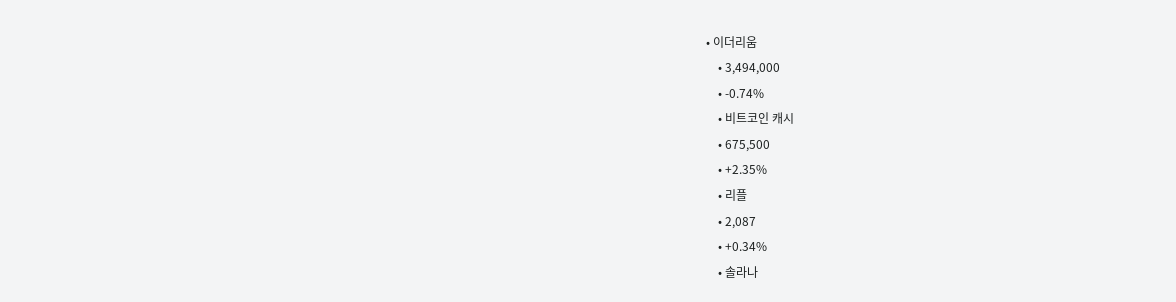• 이더리움
    • 3,494,000
    • -0.74%
    • 비트코인 캐시
    • 675,500
    • +2.35%
    • 리플
    • 2,087
    • +0.34%
    • 솔라나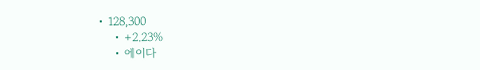• 128,300
    • +2.23%
    • 에이다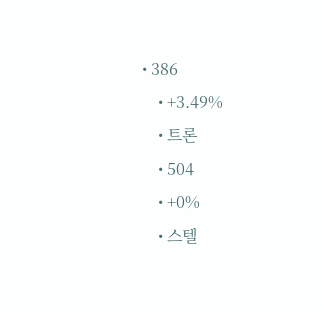• 386
    • +3.49%
    • 트론
    • 504
    • +0%
    • 스텔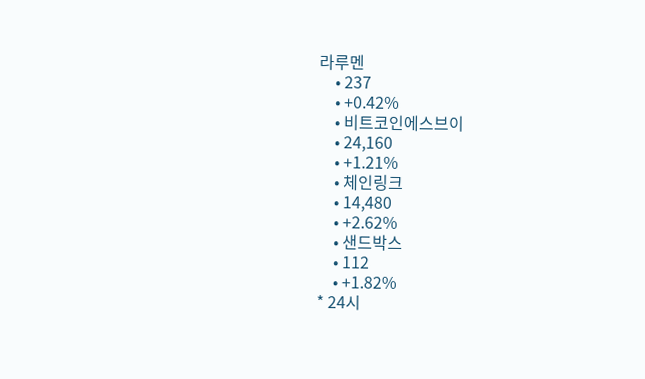라루멘
    • 237
    • +0.42%
    • 비트코인에스브이
    • 24,160
    • +1.21%
    • 체인링크
    • 14,480
    • +2.62%
    • 샌드박스
    • 112
    • +1.82%
* 24시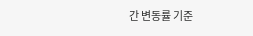간 변동률 기준